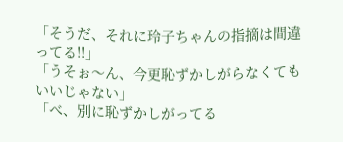「そうだ、それに玲子ちゃんの指摘は間違ってる!!」
「うそぉ〜ん、今更恥ずかしがらなくてもいいじゃない」
「べ、別に恥ずかしがってる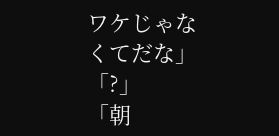ワケじゃなくてだな」
「?」
「朝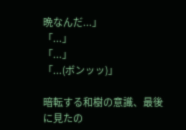晩なんだ...」
「...」
「...」
「...(ボンッッ)」

暗転する和樹の意識、最後に見たの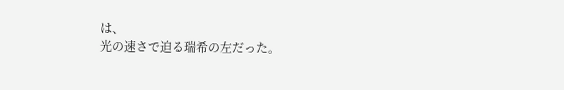は、
光の速さで迫る瑞希の左だった。